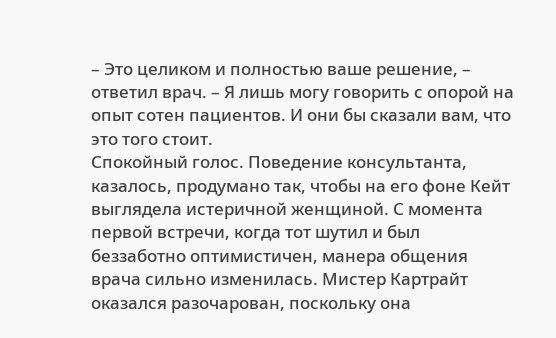– Это целиком и полностью ваше решение, – ответил врач. – Я лишь могу говорить с опорой на опыт сотен пациентов. И они бы сказали вам, что это того стоит.
Спокойный голос. Поведение консультанта, казалось, продумано так, чтобы на его фоне Кейт выглядела истеричной женщиной. С момента первой встречи, когда тот шутил и был беззаботно оптимистичен, манера общения врача сильно изменилась. Мистер Картрайт оказался разочарован, поскольку она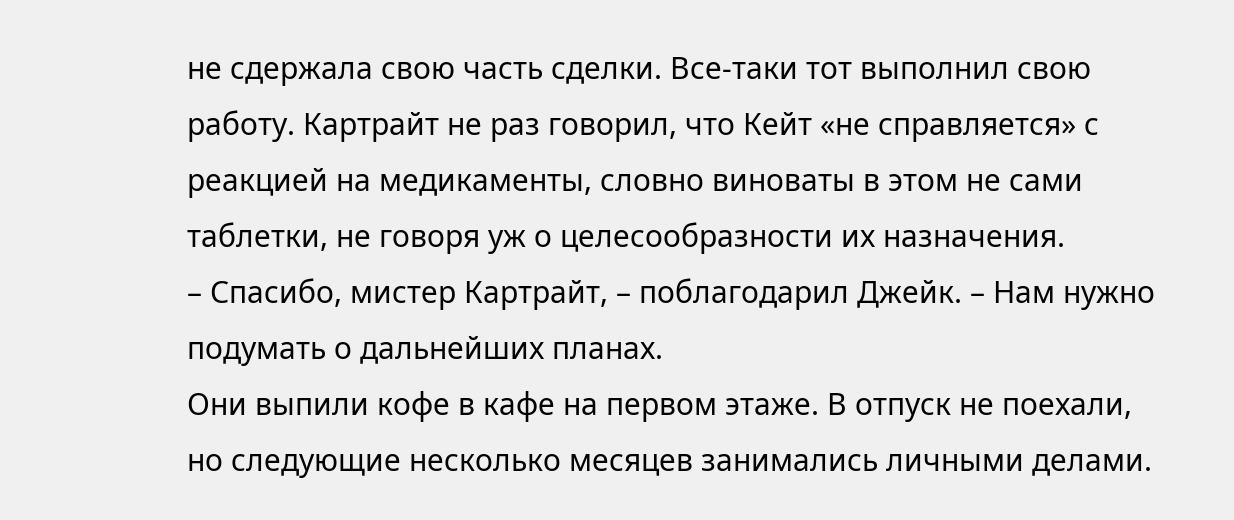не сдержала свою часть сделки. Все-таки тот выполнил свою работу. Картрайт не раз говорил, что Кейт «не справляется» с реакцией на медикаменты, словно виноваты в этом не сами таблетки, не говоря уж о целесообразности их назначения.
– Спасибо, мистер Картрайт, – поблагодарил Джейк. – Нам нужно подумать о дальнейших планах.
Они выпили кофе в кафе на первом этаже. В отпуск не поехали, но следующие несколько месяцев занимались личными делами.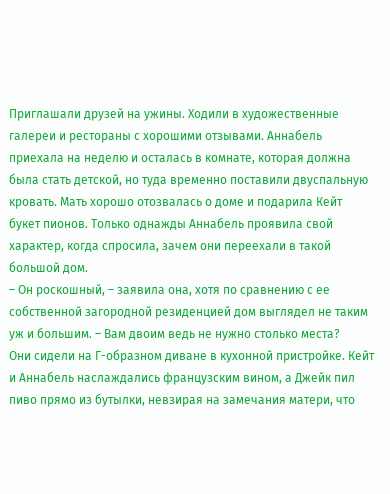Приглашали друзей на ужины. Ходили в художественные галереи и рестораны с хорошими отзывами. Аннабель приехала на неделю и осталась в комнате, которая должна была стать детской, но туда временно поставили двуспальную кровать. Мать хорошо отозвалась о доме и подарила Кейт букет пионов. Только однажды Аннабель проявила свой характер, когда спросила, зачем они переехали в такой большой дом.
– Он роскошный, – заявила она, хотя по сравнению с ее собственной загородной резиденцией дом выглядел не таким уж и большим. – Вам двоим ведь не нужно столько места?
Они сидели на Г-образном диване в кухонной пристройке. Кейт и Аннабель наслаждались французским вином, а Джейк пил пиво прямо из бутылки, невзирая на замечания матери, что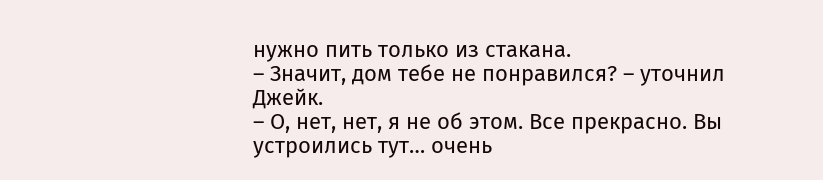нужно пить только из стакана.
– Значит, дом тебе не понравился? – уточнил Джейк.
– О, нет, нет, я не об этом. Все прекрасно. Вы устроились тут… очень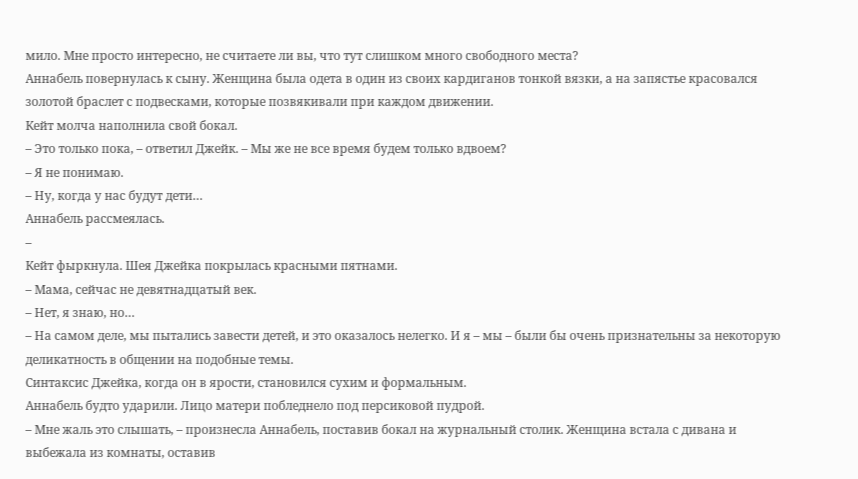мило. Мне просто интересно, не считаете ли вы, что тут слишком много свободного места?
Аннабель повернулась к сыну. Женщина была одета в один из своих кардиганов тонкой вязки, а на запястье красовался золотой браслет с подвесками, которые позвякивали при каждом движении.
Кейт молча наполнила свой бокал.
– Это только пока, – ответил Джейк. – Мы же не все время будем только вдвоем?
– Я не понимаю.
– Ну, когда у нас будут дети…
Аннабель рассмеялась.
–
Кейт фыркнула. Шея Джейка покрылась красными пятнами.
– Мама, сейчас не девятнадцатый век.
– Нет, я знаю, но…
– На самом деле, мы пытались завести детей, и это оказалось нелегко. И я – мы – были бы очень признательны за некоторую деликатность в общении на подобные темы.
Синтаксис Джейка, когда он в ярости, становился сухим и формальным.
Аннабель будто ударили. Лицо матери побледнело под персиковой пудрой.
– Мне жаль это слышать, – произнесла Аннабель, поставив бокал на журнальный столик. Женщина встала с дивана и выбежала из комнаты, оставив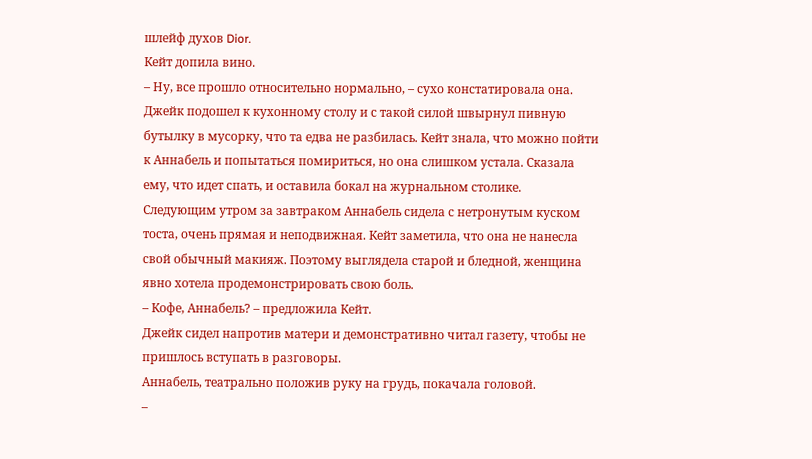шлейф духов Dior.
Кейт допила вино.
– Ну, все прошло относительно нормально, – сухо констатировала она.
Джейк подошел к кухонному столу и с такой силой швырнул пивную бутылку в мусорку, что та едва не разбилась. Кейт знала, что можно пойти к Аннабель и попытаться помириться, но она слишком устала. Сказала ему, что идет спать, и оставила бокал на журнальном столике.
Следующим утром за завтраком Аннабель сидела с нетронутым куском тоста, очень прямая и неподвижная. Кейт заметила, что она не нанесла свой обычный макияж. Поэтому выглядела старой и бледной, женщина явно хотела продемонстрировать свою боль.
– Кофе, Аннабель? – предложила Кейт.
Джейк сидел напротив матери и демонстративно читал газету, чтобы не пришлось вступать в разговоры.
Аннабель, театрально положив руку на грудь, покачала головой.
–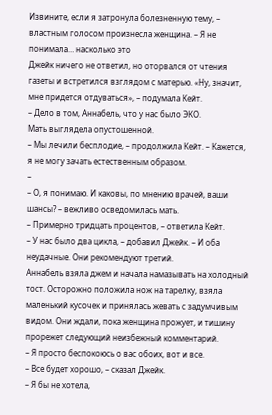Извините, если я затронула болезненную тему, – властным голосом произнесла женщина. – Я не понимала… насколько это
Джейк ничего не ответил, но оторвался от чтения газеты и встретился взглядом с матерью. «Ну, значит, мне придется отдуваться», – подумала Кейт.
– Дело в том, Аннабель, что у нас было ЭКО.
Мать выглядела опустошенной.
– Мы лечили бесплодие, – продолжила Кейт. – Кажется, я не могу зачать естественным образом.
–
– О, я понимаю. И каковы, по мнению врачей, ваши шансы? – вежливо осведомилась мать.
– Примерно тридцать процентов, – ответила Кейт.
– У нас было два цикла, – добавил Джейк. – И оба неудачные. Они рекомендуют третий.
Аннабель взяла джем и начала намазывать на холодный тост. Осторожно положила нож на тарелку, взяла маленький кусочек и принялась жевать с задумчивым видом. Они ждали, пока женщина прожует, и тишину прорежет следующий неизбежный комментарий.
– Я просто беспокоюсь о вас обоих, вот и все.
– Все будет хорошо, – сказал Джейк.
– Я бы не хотела,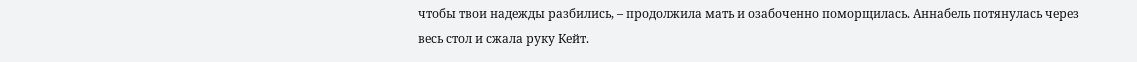чтобы твои надежды разбились, – продолжила мать и озабоченно поморщилась. Аннабель потянулась через весь стол и сжала руку Кейт.